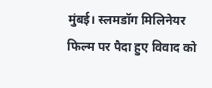मुंबई। स्लमडॉग मिलिनेयर फिल्म पर पैदा हुए विवाद को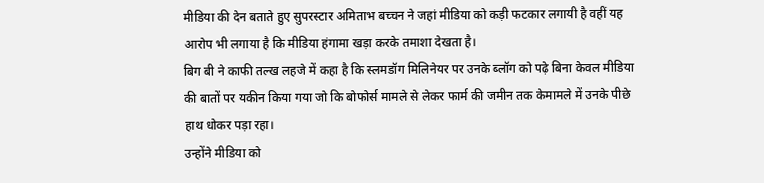मीडिया की देन बताते हुए सुपरस्टार अमिताभ बच्चन ने जहां मीडिया को कड़ी फटकार लगायी है वहीं यह आरोप भी लगाया है कि मीडिया हंगामा खड़ा करके तमाशा देखता है।
बिग बी ने काफी तल्ख लहजे में कहा है कि स्लमडॉग मिलिनेयर पर उनके ब्लॉग को पढ़े बिना केवल मीडिया की बातों पर यकीन किया गया जो कि बोफोर्स मामले से लेकर फार्म की जमीन तक केमामले में उनके पीछे हाथ धोकर पड़ा रहा।
उन्होंने मीडिया को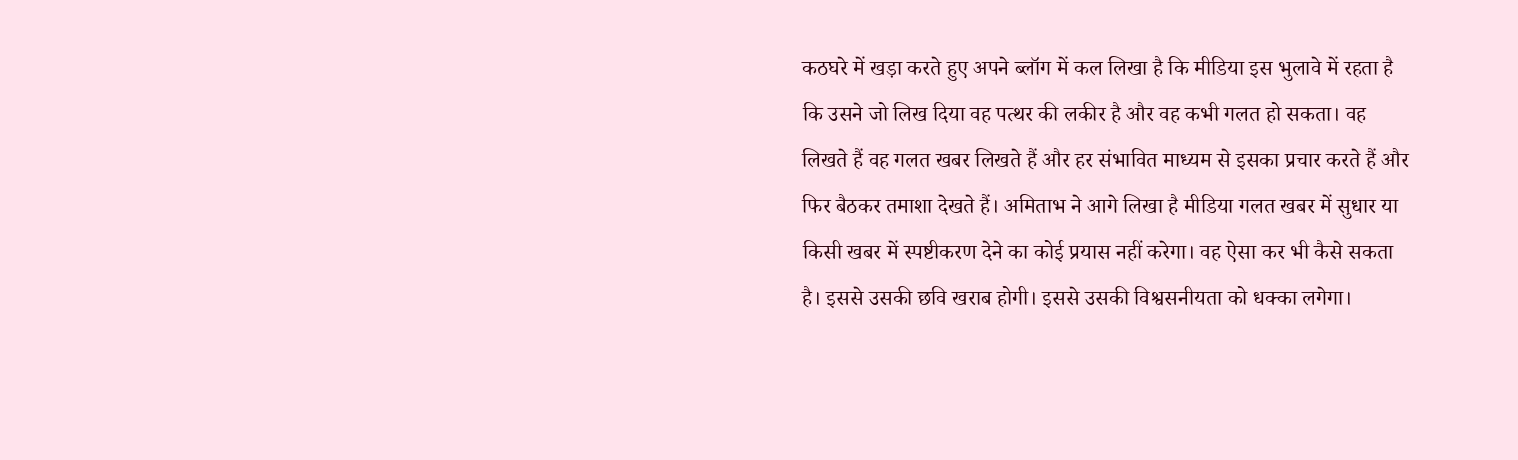कठघरे में खड़ा करते हुए अपने ब्लॉग में कल लिखा है कि मीडिया इस भुलावे में रहता है कि उसने जो लिख दिया वह पत्थर की लकीर है और वह कभी गलत हो सकता। वह लिखते हैं वह गलत खबर लिखते हैं और हर संभावित माध्यम से इसका प्रचार करते हैं और फिर बैठकर तमाशा देखते हैं। अमिताभ ने आगे लिखा है मीडिया गलत खबर में सुधार या किसी खबर में स्पष्टीकरण देने का कोई प्रयास नहीं करेगा। वह ऐसा कर भी कैसे सकता है। इससे उसकी छवि खराब होगी। इससे उसकी विश्वसनीयता को धक्का लगेगा।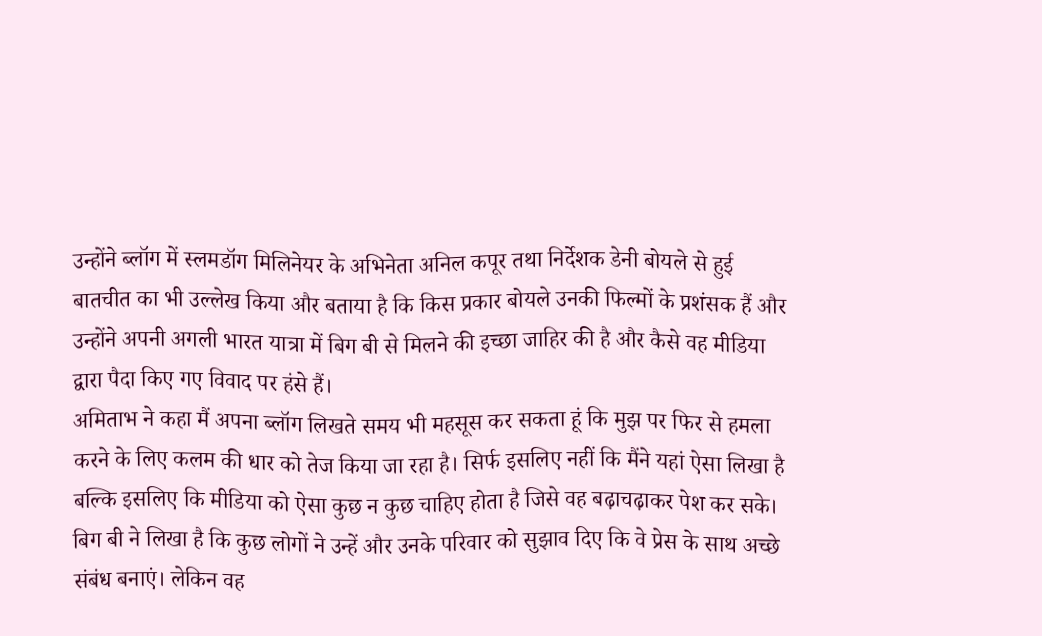उन्होंने ब्लॉग में स्लमडॉग मिलिनेयर के अभिनेता अनिल कपूर तथा निर्देशक डेनी बोयले से हुई बातचीत का भी उल्लेख किया और बताया है कि किस प्रकार बोयले उनकी फिल्मों के प्रशंसक हैं और उन्होंने अपनी अगली भारत यात्रा में बिग बी से मिलने की इच्छा जाहिर की है और कैसे वह मीडिया द्वारा पैदा किए गए विवाद पर हंसे हैं।
अमिताभ ने कहा मैं अपना ब्लॉग लिखते समय भी महसूस कर सकता हूं कि मुझ पर फिर से हमला करने के लिए कलम की धार को तेज किया जा रहा है। सिर्फ इसलिए नहीं कि मैंने यहां ऐसा लिखा है बल्कि इसलिए कि मीडिया को ऐसा कुछ न कुछ चाहिए होता है जिसे वह बढ़ाचढ़ाकर पेश कर सके। बिग बी ने लिखा है कि कुछ लोगों ने उन्हें और उनके परिवार को सुझाव दिए कि वे प्रेस के साथ अच्छे संबंध बनाएं। लेकिन वह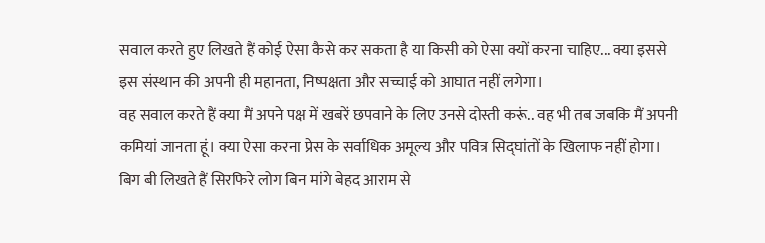सवाल करते हुए लिखते हैं कोई ऐसा कैसे कर सकता है या किसी को ऐसा क्यों करना चाहिए... क्या इससे इस संस्थान की अपनी ही महानता, निष्पक्षता और सच्चाई को आघात नहीं लगेगा।
वह सवाल करते हैं क्या मैं अपने पक्ष में खबरें छपवाने के लिए उनसे दोस्ती करूं.. वह भी तब जबकि मैं अपनी कमियां जानता हूं। क्या ऐसा करना प्रेस के सर्वाधिक अमूल्य और पवित्र सिद्घांतों के खिलाफ नहीं होगा।
बिग बी लिखते हैं सिरफिरे लोग बिन मांगे बेहद आराम से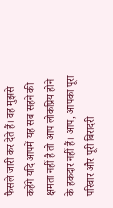फैसले जारी कर देते हैं। वह मुझसे कहेंगे यदि आपमें यह सब सहने की क्षमता नहीं है तो आप लोकप्रिय होने के हकदार नहीं हैं। आप, आपका पूरा परिवार और पूरी बिरादरी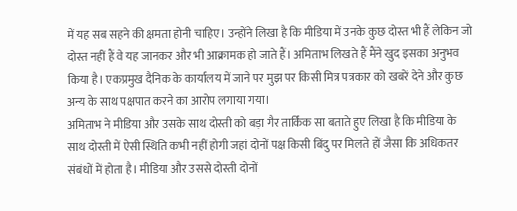में यह सब सहने की क्षमता होनी चाहिए। उन्होंने लिखा है कि मीडिया में उनके कुछ दोस्त भी हैं लेकिन जो दोस्त नहीं हैं वे यह जानकर और भी आक्रामक हो जाते हैं। अमिताभ लिखते हैं मैंने खुद इसका अनुभव किया है। एकप्रमुख दैनिक के कार्यालय में जाने पर मुझ पर किसी मित्र पत्रकार को खबरें देने और कुछ अन्य के साथ पक्षपात करने का आरोप लगाया गया।
अमिताभ ने मीडिया और उसके साथ दोस्ती को बड़ा गैर तार्किक सा बताते हुए लिखा है कि मीडिया के साथ दोस्ती में ऐसी स्थिति कभी नहीं होगी जहां दोनों पक्ष किसी बिंदु पर मिलते हों जैसा कि अधिकतर संबंधों में होता है। मीडिया और उससे दोस्ती दोनों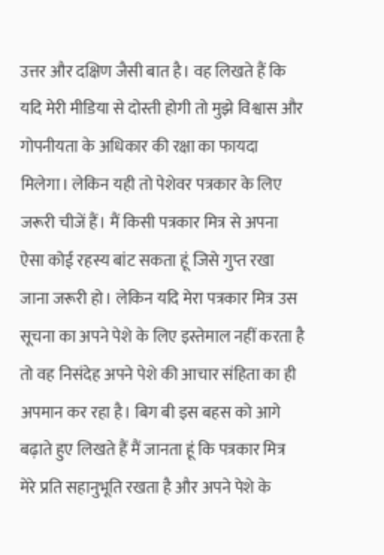उत्तर और दक्षिण जैसी बात है। वह लिखते हैं कि यदि मेरी मीडिया से दोस्ती होगी तो मुझे विश्वास और गोपनीयता के अधिकार की रक्षा का फायदा मिलेगा। लेकिन यही तो पेशेवर पत्रकार के लिए जरूरी चीजें हैं। मैं किसी पत्रकार मित्र से अपना ऐसा कोई रहस्य बांट सकता हूं जिसे गुप्त रखा जाना जरूरी हो। लेकिन यदि मेरा पत्रकार मित्र उस सूचना का अपने पेशे के लिए इस्तेमाल नहीं करता है तो वह निसंदेह अपने पेशे की आचार संहिता का ही अपमान कर रहा है। बिग बी इस बहस को आगे बढ़ाते हुए लिखते हैं मैं जानता हूं कि पत्रकार मित्र मेरे प्रति सहानुभूति रखता है और अपने पेशे के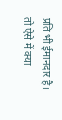प्रति भी ईमानदार है। तो ऐसे में क्या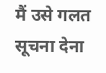मैं उसे गलत सूचना देना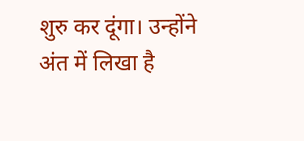शुरु कर दूंगा। उन्होंने अंत में लिखा है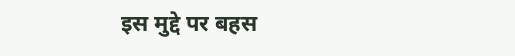इस मुद्दे पर बहस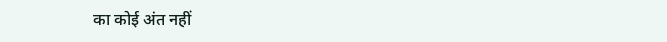का कोई अंत नहीं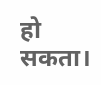हो सकता।